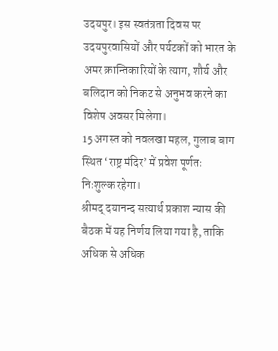उदयपुर। इस स्वतंत्रता दिवस पर उदयपुरवासियों और पर्यटकों को भारत के अमर क्रान्तिकारियों के त्याग, शौर्य और बलिदान को निकट से अनुभव करने का विशेष अवसर मिलेगा।
15 अगस्त को नवलखा महल, गुलाब बाग स्थित ‘राष्ट्र मंदिर’ में प्रवेश पूर्णतः निःशुल्क रहेगा।
श्रीमद् दयानन्द सत्यार्थ प्रकाश न्यास की बैठक में यह निर्णय लिया गया है, ताकि अधिक से अधिक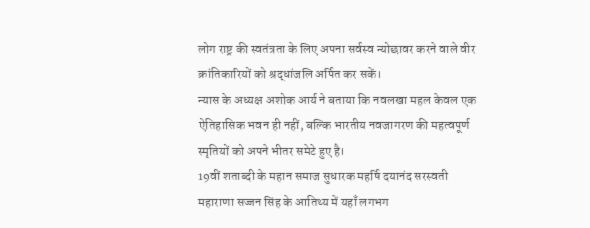लोग राष्ट्र की स्वतंत्रता के लिए अपना सर्वस्व न्योछावर करने वाले वीर क्रांतिकारियों को श्रद्धांजलि अर्पित कर सकें।
न्यास के अध्यक्ष अशोक आर्य ने बताया कि नवलखा महल केवल एक ऐतिहासिक भवन ही नहीं, बल्कि भारतीय नवजागरण की महत्वपूर्ण स्मृतियों को अपने भीतर समेटे हुए है।
19वीं शताब्दी के महान समाज सुधारक महर्षि दयानंद सरस्वती महाराणा सज्जन सिंह के आतिथ्य में यहाँ लगभग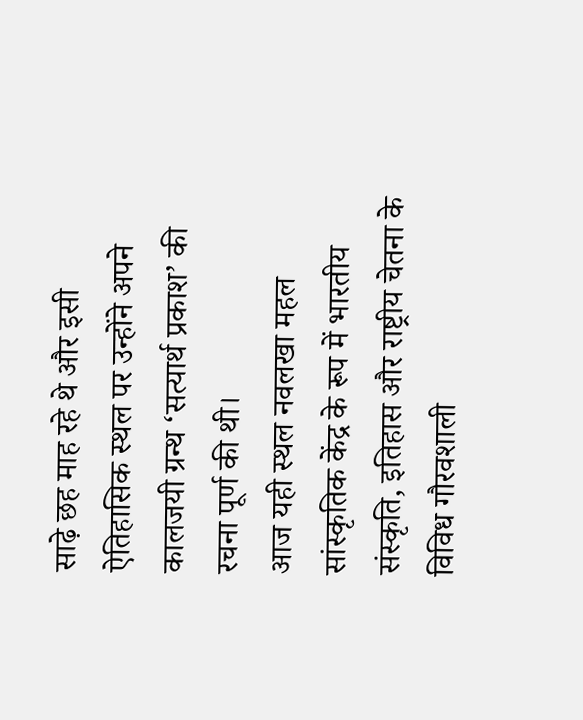साढ़े छह माह रहे थे और इसी ऐतिहासिक स्थल पर उन्होंने अपने कालजयी ग्रन्थ ‘सत्यार्थ प्रकाश’ की रचना पूर्ण की थी।
आज यही स्थल नवलखा महल सांस्कृतिक केंद्र के रूप में भारतीय संस्कृति, इतिहास और राष्ट्रीय चेतना के विविध गौरवशाली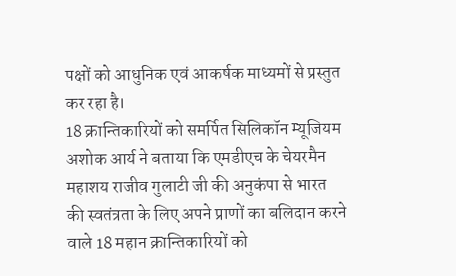पक्षों को आधुनिक एवं आकर्षक माध्यमों से प्रस्तुत कर रहा है।
18 क्रान्तिकारियों को समर्पित सिलिकॉन म्यूजियम अशोक आर्य ने बताया कि एमडीएच के चेयरमैन महाशय राजीव गुलाटी जी की अनुकंपा से भारत की स्वतंत्रता के लिए अपने प्राणों का बलिदान करने वाले 18 महान क्रान्तिकारियों को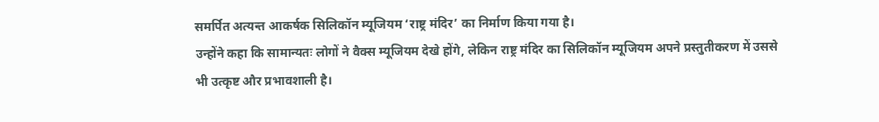समर्पित अत्यन्त आकर्षक सिलिकॉन म्यूजियम ‘राष्ट्र मंदिर’ का निर्माण किया गया है।
उन्होंने कहा कि सामान्यतः लोगों ने वैक्स म्यूजियम देखे होंगे, लेकिन राष्ट्र मंदिर का सिलिकॉन म्यूजियम अपने प्रस्तुतीकरण में उससे भी उत्कृष्ट और प्रभावशाली है।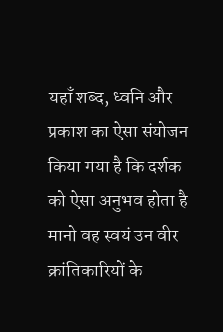यहाँ शब्द, ध्वनि और प्रकाश का ऐसा संयोजन किया गया है कि दर्शक को ऐसा अनुभव होता है मानो वह स्वयं उन वीर क्रांतिकारियों के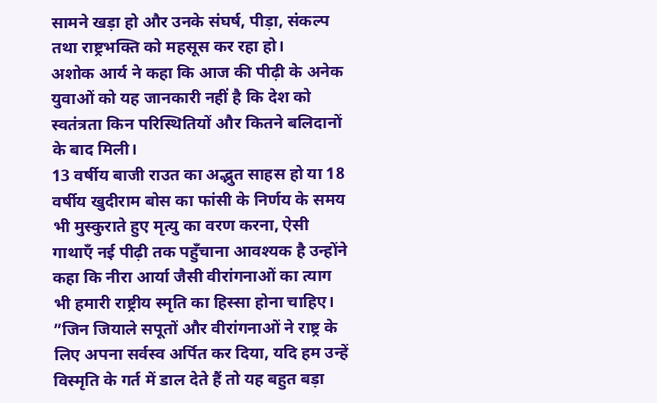सामने खड़ा हो और उनके संघर्ष, पीड़ा, संकल्प तथा राष्ट्रभक्ति को महसूस कर रहा हो।
अशोक आर्य ने कहा कि आज की पीढ़ी के अनेक युवाओं को यह जानकारी नहीं है कि देश को स्वतंत्रता किन परिस्थितियों और कितने बलिदानों के बाद मिली।
13 वर्षीय बाजी राउत का अद्भुत साहस हो या 18 वर्षीय खुदीराम बोस का फांसी के निर्णय के समय भी मुस्कुराते हुए मृत्यु का वरण करना, ऐसी गाथाएँ नई पीढ़ी तक पहुँचाना आवश्यक है उन्होंने कहा कि नीरा आर्या जैसी वीरांगनाओं का त्याग भी हमारी राष्ट्रीय स्मृति का हिस्सा होना चाहिए।
”जिन जियाले सपूतों और वीरांगनाओं ने राष्ट्र के लिए अपना सर्वस्व अर्पित कर दिया, यदि हम उन्हें विस्मृति के गर्त में डाल देते हैं तो यह बहुत बड़ा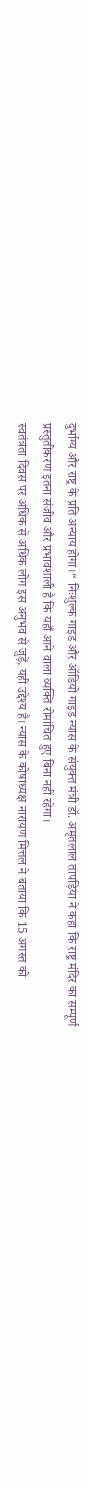दुर्भाग्य और राष्ट्र के प्रति अन्याय होगा।“ निःशुल्क गाइड और ऑडियो गाइड न्यास के संयुक्त मंत्री डॉ. अमृतलाल तापड़िया ने कहा कि राष्ट्र मंदिर का सम्पूर्ण प्रस्तुतीकरण इतना संजीव और प्रभावशाली है कि यहाँ आने वाला व्यक्ति रोमांचित हुए बिना नहीं रहेगा।
स्वतंत्रता दिवस पर अधिक से अधिक लोग इस अनुभव से जुड़ें, यही उद्देश्य है। न्यास के कोषाध्यक्ष नारायण मित्तल ने बताया कि 15 अगस्त को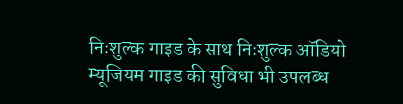निःशुल्क गाइड के साथ निःशुल्क ऑडियो म्यूजियम गाइड की सुविधा भी उपलब्ध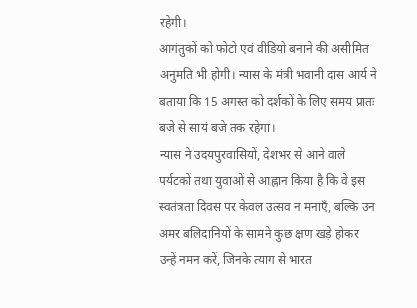रहेगी।
आगंतुकों को फोटो एवं वीडियो बनाने की असीमित अनुमति भी होगी। न्यास के मंत्री भवानी दास आर्य ने बताया कि 15 अगस्त को दर्शकों के लिए समय प्रातः बजे से सायं बजे तक रहेगा।
न्यास ने उदयपुरवासियों, देशभर से आने वाले पर्यटकों तथा युवाओं से आह्नान किया है कि वे इस स्वतंत्रता दिवस पर केवल उत्सव न मनाएँ, बल्कि उन अमर बलिदानियों के सामने कुछ क्षण खड़े होकर उन्हें नमन करें, जिनके त्याग से भारत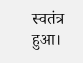स्वतंत्र हुआ।